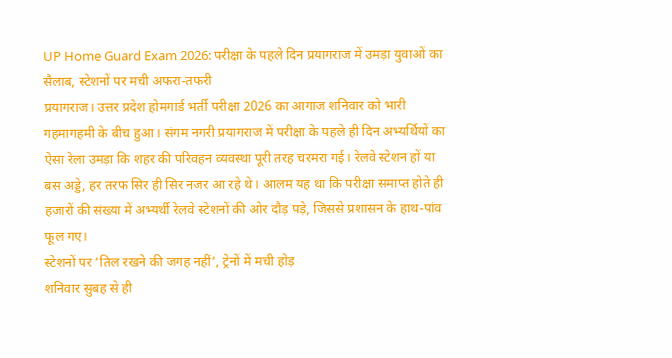UP Home Guard Exam 2026: परीक्षा के पहले दिन प्रयागराज में उमड़ा युवाओं का सैलाब, स्टेशनों पर मची अफरा-तफरी
प्रयागराज। उत्तर प्रदेश होमगार्ड भर्ती परीक्षा 2026 का आगाज शनिवार को भारी गहमागहमी के बीच हुआ। संगम नगरी प्रयागराज में परीक्षा के पहले ही दिन अभ्यर्थियों का ऐसा रेला उमड़ा कि शहर की परिवहन व्यवस्था पूरी तरह चरमरा गई। रेलवे स्टेशन हों या बस अड्डे, हर तरफ सिर ही सिर नजर आ रहे थे। आलम यह था कि परीक्षा समाप्त होते ही हजारों की संख्या में अभ्यर्थी रेलवे स्टेशनों की ओर दौड़ पड़े, जिससे प्रशासन के हाथ-पांव फूल गए।
स्टेशनों पर ‘तिल रखने की जगह नहीं’, ट्रेनों में मची होड़
शनिवार सुबह से ही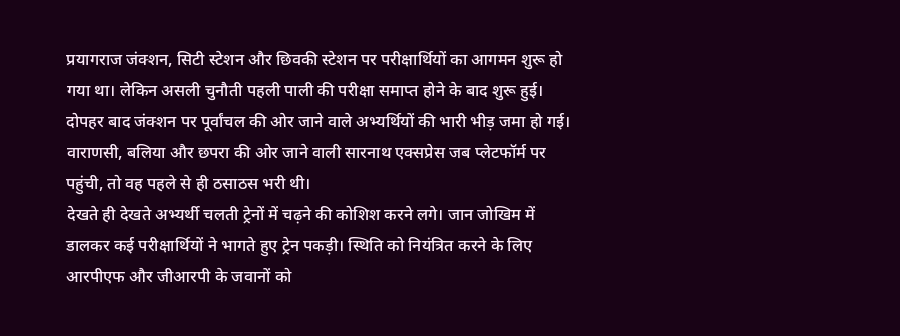प्रयागराज जंक्शन, सिटी स्टेशन और छिवकी स्टेशन पर परीक्षार्थियों का आगमन शुरू हो गया था। लेकिन असली चुनौती पहली पाली की परीक्षा समाप्त होने के बाद शुरू हुई। दोपहर बाद जंक्शन पर पूर्वांचल की ओर जाने वाले अभ्यर्थियों की भारी भीड़ जमा हो गई। वाराणसी, बलिया और छपरा की ओर जाने वाली सारनाथ एक्सप्रेस जब प्लेटफॉर्म पर पहुंची, तो वह पहले से ही ठसाठस भरी थी।
देखते ही देखते अभ्यर्थी चलती ट्रेनों में चढ़ने की कोशिश करने लगे। जान जोखिम में डालकर कई परीक्षार्थियों ने भागते हुए ट्रेन पकड़ी। स्थिति को नियंत्रित करने के लिए आरपीएफ और जीआरपी के जवानों को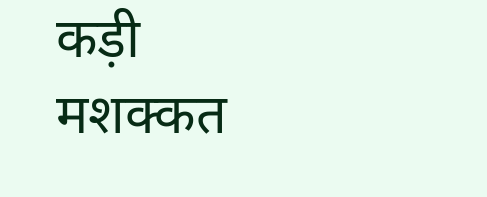कड़ी मशक्कत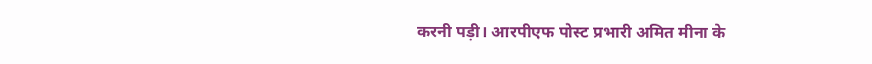करनी पड़ी। आरपीएफ पोस्ट प्रभारी अमित मीना के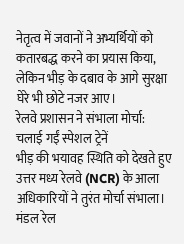नेतृत्व में जवानों ने अभ्यर्थियों को कतारबद्ध करने का प्रयास किया, लेकिन भीड़ के दबाव के आगे सुरक्षा घेरे भी छोटे नजर आए।
रेलवे प्रशासन ने संभाला मोर्चा: चलाई गईं स्पेशल ट्रेनें
भीड़ की भयावह स्थिति को देखते हुए उत्तर मध्य रेलवे (NCR) के आला अधिकारियों ने तुरंत मोर्चा संभाला। मंडल रेल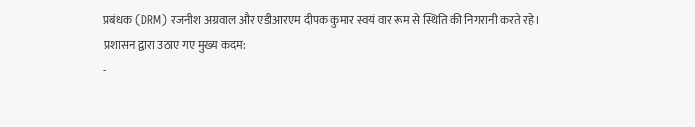प्रबंधक (DRM) रजनीश अग्रवाल और एडीआरएम दीपक कुमार स्वयं वार रूम से स्थिति की निगरानी करते रहे।
प्रशासन द्वारा उठाए गए मुख्य कदम:
-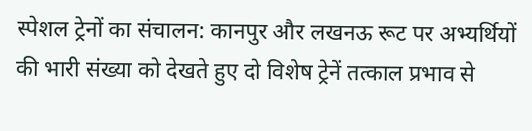स्पेशल ट्रेनों का संचालन: कानपुर और लखनऊ रूट पर अभ्यर्थियों की भारी संख्या को देखते हुए दो विशेष ट्रेनें तत्काल प्रभाव से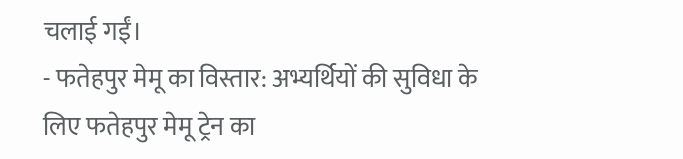चलाई गईं।
- फतेहपुर मेमू का विस्तार: अभ्यर्थियों की सुविधा के लिए फतेहपुर मेमू ट्रेन का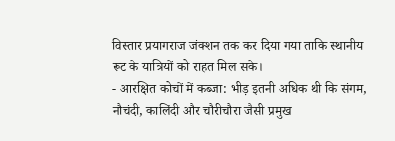विस्तार प्रयागराज जंक्शन तक कर दिया गया ताकि स्थानीय रूट के यात्रियों को राहत मिल सके।
- आरक्षित कोचों में कब्जा: भीड़ इतनी अधिक थी कि संगम, नौचंदी, कालिंदी और चौरीचौरा जैसी प्रमुख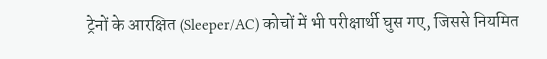ट्रेनों के आरक्षित (Sleeper/AC) कोचों में भी परीक्षार्थी घुस गए, जिससे नियमित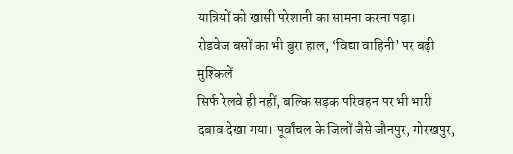यात्रियों को खासी परेशानी का सामना करना पड़ा।
रोडवेज बसों का भी बुरा हाल, ‘विद्या वाहिनी’ पर बढ़ी मुश्किलें
सिर्फ रेलवे ही नहीं, बल्कि सड़क परिवहन पर भी भारी दबाव देखा गया। पूर्वांचल के जिलों जैसे जौनपुर, गोरखपुर,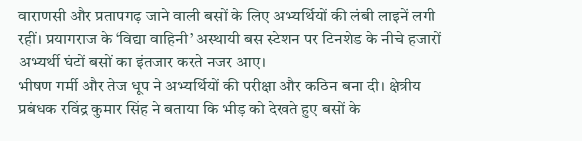वाराणसी और प्रतापगढ़ जाने वाली बसों के लिए अभ्यर्थियों की लंबी लाइनें लगी रहीं। प्रयागराज के ‘विद्या वाहिनी’ अस्थायी बस स्टेशन पर टिनशेड के नीचे हजारों अभ्यर्थी घंटों बसों का इंतजार करते नजर आए।
भीषण गर्मी और तेज धूप ने अभ्यर्थियों की परीक्षा और कठिन बना दी। क्षेत्रीय प्रबंधक रविंद्र कुमार सिंह ने बताया कि भीड़ को देखते हुए बसों के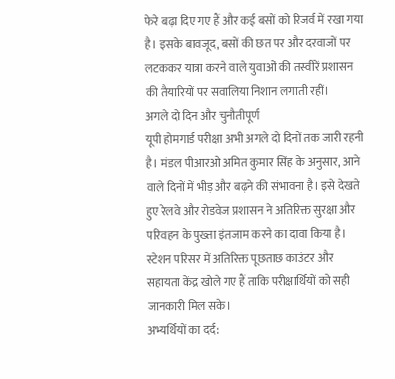फेरे बढ़ा दिए गए हैं और कई बसों को रिजर्व में रखा गया है। इसके बावजूद, बसों की छत पर और दरवाजों पर लटककर यात्रा करने वाले युवाओं की तस्वीरें प्रशासन की तैयारियों पर सवालिया निशान लगाती रहीं।
अगले दो दिन और चुनौतीपूर्ण
यूपी होमगार्ड परीक्षा अभी अगले दो दिनों तक जारी रहनी है। मंडल पीआरओ अमित कुमार सिंह के अनुसार, आने वाले दिनों में भीड़ और बढ़ने की संभावना है। इसे देखते हुए रेलवे और रोडवेज प्रशासन ने अतिरिक्त सुरक्षा और परिवहन के पुख्ता इंतजाम करने का दावा किया है। स्टेशन परिसर में अतिरिक्त पूछताछ काउंटर और सहायता केंद्र खोले गए हैं ताकि परीक्षार्थियों को सही जानकारी मिल सके।
अभ्यर्थियों का दर्द: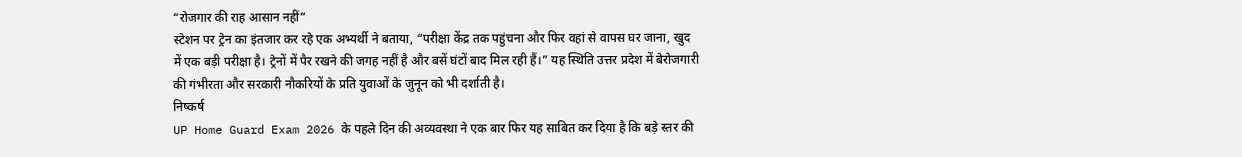“रोजगार की राह आसान नहीं”
स्टेशन पर ट्रेन का इंतजार कर रहे एक अभ्यर्थी ने बताया, “परीक्षा केंद्र तक पहुंचना और फिर वहां से वापस घर जाना, खुद में एक बड़ी परीक्षा है। ट्रेनों में पैर रखने की जगह नहीं है और बसें घंटों बाद मिल रही हैं।” यह स्थिति उत्तर प्रदेश में बेरोजगारी की गंभीरता और सरकारी नौकरियों के प्रति युवाओं के जुनून को भी दर्शाती है।
निष्कर्ष
UP Home Guard Exam 2026 के पहले दिन की अव्यवस्था ने एक बार फिर यह साबित कर दिया है कि बड़े स्तर की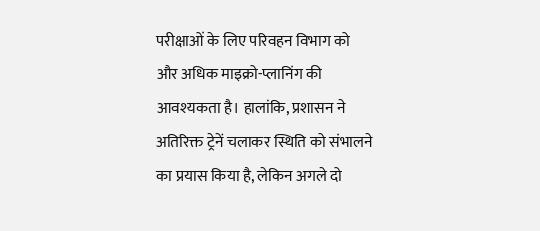परीक्षाओं के लिए परिवहन विभाग को और अधिक माइक्रो-प्लानिंग की आवश्यकता है। हालांकि, प्रशासन ने अतिरिक्त ट्रेनें चलाकर स्थिति को संभालने का प्रयास किया है, लेकिन अगले दो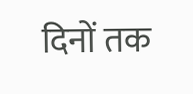दिनों तक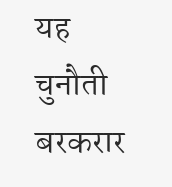यह चुनौती बरकरार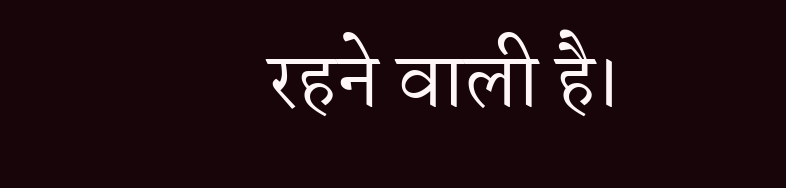रहने वाली है।